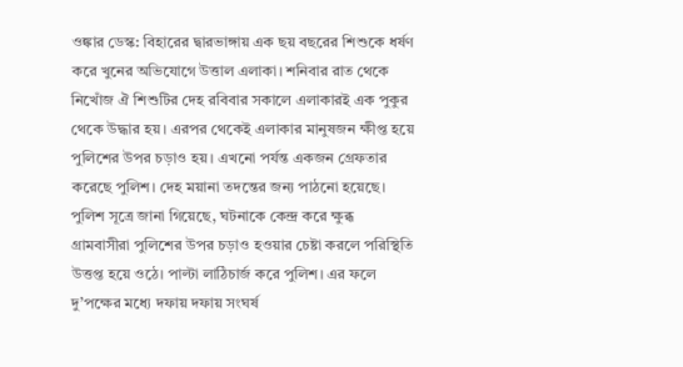ওঙ্কার ডেস্ক: বিহারের দ্বারভাঙ্গায় এক ছয় বছরের শিশুকে ধর্ষণ করে খুনের অভিযোগে উত্তাল এলাকা। শনিবার রাত থেকে নিখোঁজ ঐ শিশুটির দেহ রবিবার সকালে এলাকারই এক পুকুর থেকে উদ্ধার হয়। এরপর থেকেই এলাকার মানুষজন ক্ষীপ্ত হয়ে পুলিশের উপর চড়াও হয়। এখনো পর্যন্ত একজন গ্রেফতার করেছে পুলিশ। দেহ ময়ানা তদন্তের জন্য পাঠনো হয়েছে।
পুলিশ সূত্রে জানা গিয়েছে, ঘটনাকে কেন্দ্র করে ক্ষুব্ধ গ্রামবাসীরা পুলিশের উপর চড়াও হওয়ার চেষ্টা করলে পরিস্থিতি উত্তপ্ত হয়ে ওঠে। পাল্টা লাঠিচার্জ করে পুলিশ। এর ফলে দু’পক্ষের মধ্যে দফায় দফায় সংঘর্ষ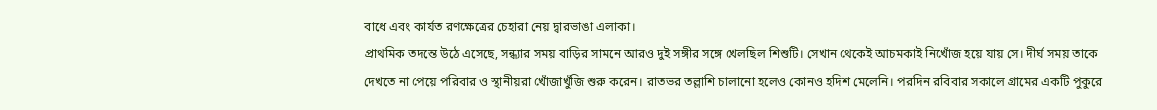বাধে এবং কার্যত রণক্ষেত্রের চেহারা নেয় দ্বারভাঙা এলাকা।
প্রাথমিক তদন্তে উঠে এসেছে, সন্ধ্যার সময় বাড়ির সামনে আরও দুই সঙ্গীর সঙ্গে খেলছিল শিশুটি। সেখান থেকেই আচমকাই নিখোঁজ হয়ে যায় সে। দীর্ঘ সময় তাকে দেখতে না পেয়ে পরিবার ও স্থানীয়রা খোঁজাখুঁজি শুরু করেন। রাতভর তল্লাশি চালানো হলেও কোনও হদিশ মেলেনি। পরদিন রবিবার সকালে গ্রামের একটি পুকুরে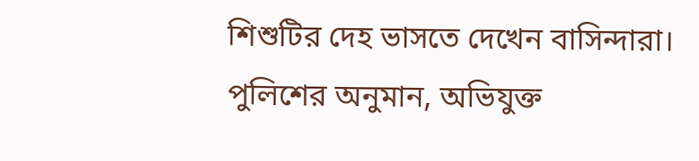শিশুটির দেহ ভাসতে দেখেন বাসিন্দারা।
পুলিশের অনুমান, অভিযুক্ত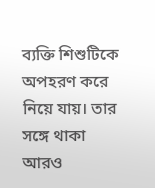ব্যক্তি শিশুটিকে অপহরণ করে নিয়ে যায়। তার সঙ্গে থাকা আরও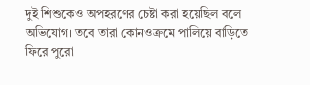দুই শিশুকেও অপহরণের চেষ্টা করা হয়েছিল বলে অভিযোগ। তবে তারা কোনওক্রমে পালিয়ে বাড়িতে ফিরে পুরো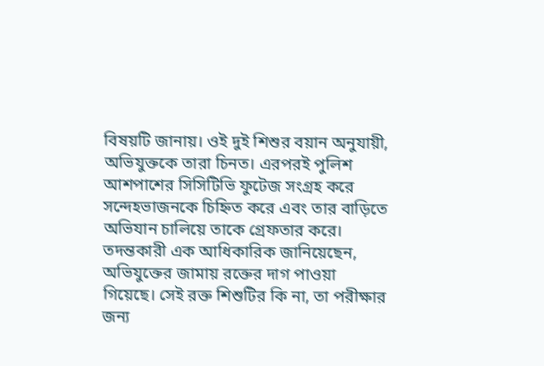বিষয়টি জানায়। ওই দুই শিশুর বয়ান অনুযায়ী, অভিযুক্তকে তারা চিনত। এরপরই পুলিশ আশপাশের সিসিটিভি ফুটেজ সংগ্রহ করে সন্দেহভাজনকে চিহ্নিত করে এবং তার বাড়িতে অভিযান চালিয়ে তাকে গ্রেফতার করে।
তদন্তকারী এক আধিকারিক জানিয়েছেন, অভিযুক্তের জামায় রক্তের দাগ পাওয়া গিয়েছে। সেই রক্ত শিশুটির কি না, তা পরীক্ষার জন্য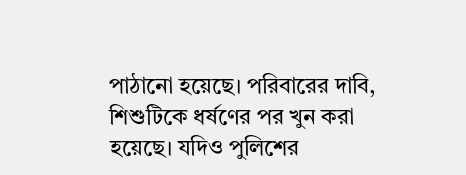পাঠানো হয়েছে। পরিবারের দাবি, শিশুটিকে ধর্ষণের পর খুন করা হয়েছে। যদিও পুলিশের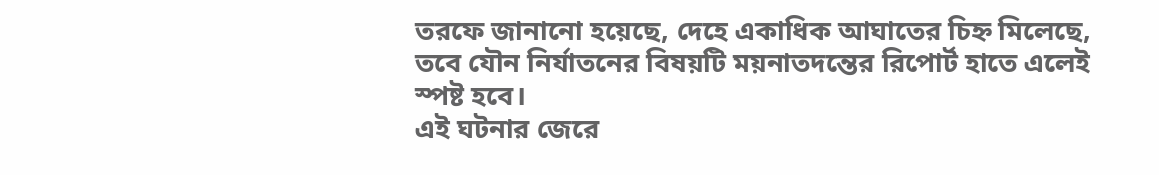তরফে জানানো হয়েছে, দেহে একাধিক আঘাতের চিহ্ন মিলেছে, তবে যৌন নির্যাতনের বিষয়টি ময়নাতদন্তের রিপোর্ট হাতে এলেই স্পষ্ট হবে।
এই ঘটনার জেরে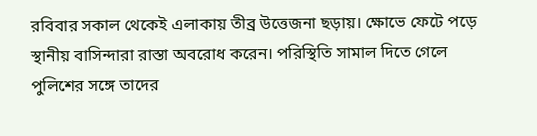রবিবার সকাল থেকেই এলাকায় তীব্র উত্তেজনা ছড়ায়। ক্ষোভে ফেটে পড়ে স্থানীয় বাসিন্দারা রাস্তা অবরোধ করেন। পরিস্থিতি সামাল দিতে গেলে পুলিশের সঙ্গে তাদের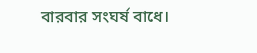বারবার সংঘর্ষ বাধে।